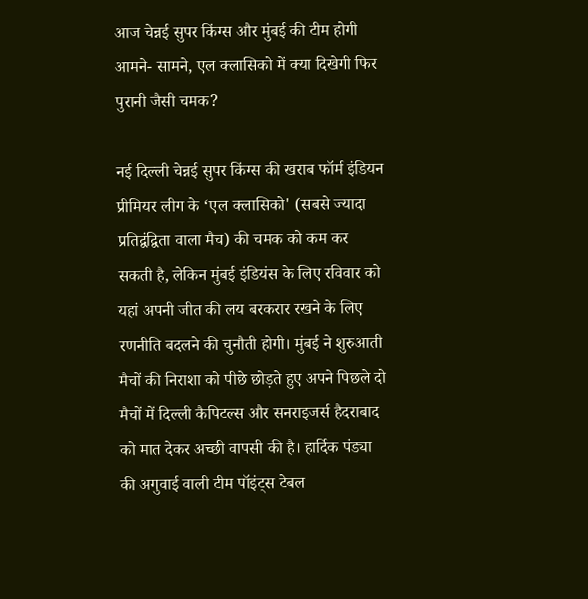आज चेन्नई सुपर किंग्स और मुंबई की टीम होगी आमने- सामने, एल क्लासिको में क्या दिखेगी फिर पुरानी जैसी चमक?

नई दिल्ली चेन्नई सुपर किंग्स की खराब फॉर्म इंडियन प्रीमियर लीग के ‘एल क्लासिको' (सबसे ज्यादा प्रतिद्वंद्विता वाला मैच) की चमक को कम कर सकती है, लेकिन मुंबई इंडियंस के लिए रविवार को यहां अपनी जीत की लय बरकरार रखने के लिए रणनीति बदलने की चुनौती होगी। मुंबई ने शुरुआती मैचों की निराशा को पीछे छोड़ते हुए अपने पिछले दो मैचों में दिल्ली कैपिटल्स और सनराइजर्स हैदराबाद को मात देकर अच्छी वापसी की है। हार्दिक पंड्या की अगुवाई वाली टीम पॉइंट्स टेबल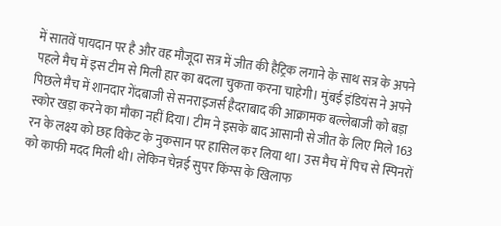में सातवें पायदान पर है और वह मौजूदा सत्र में जीत की हैट्रिक लगाने के साथ सत्र के अपने पहले मैच में इस टीम से मिली हार का बदला चुकता करना चाहेगी। मुंबई इंडियंस ने अपने पिछले मैच में शानदार गेंदबाजी से सनराइजर्स हैदराबाद की आक्रामक बल्लेबाजी को बड़ा स्कोर खड़ा करने का मौका नहीं दिया। टीम ने इसके बाद आसानी से जीत के लिए मिले 163 रन के लक्ष्य को छह विकेट के नुकसान पर हासिल कर लिया था। उस मैच में पिच से स्पिनरों को काफी मदद मिली थी। लेकिन चेन्नई सुपर किंग्स के खिलाफ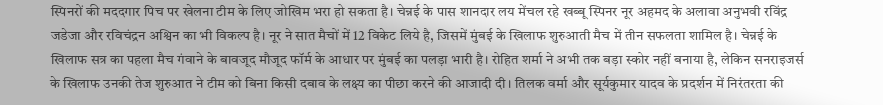स्पिनरों की मददगार पिच पर खेलना टीम के लिए जोखिम भरा हो सकता है। चेन्नई के पास शानदार लय मेंचल रहे खब्बू स्पिनर नूर अहमद के अलावा अनुभवी रविंद्र जडेजा और रविचंद्रन अश्विन का भी विकल्प है। नूर ने सात मैचों में 12 विकेट लिये है, जिसमें मुंबई के खिलाफ शुरुआती मैच में तीन सफलता शामिल है। चेन्नई के खिलाफ सत्र का पहला मैच गंवाने के बावजूद मौजूद फॉर्म के आधार पर मुंबई का पलड़ा भारी है। रोहित शर्मा ने अभी तक बड़ा स्कोर नहीं बनाया है, लेकिन सनराइजर्स के खिलाफ उनकी तेज शुरुआत ने टीम को बिना किसी दबाव के लक्ष्य का पीछा करने की आजादी दी। तिलक वर्मा और सूर्यकुमार यादव के प्रदर्शन में निरंतरता की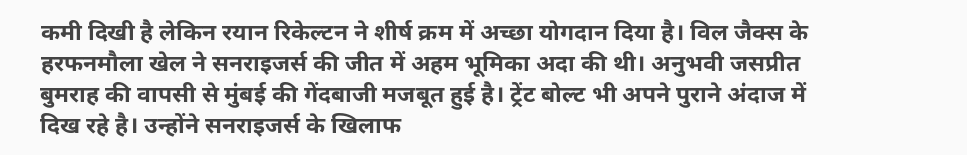कमी दिखी है लेकिन रयान रिकेल्टन ने शीर्ष क्रम में अच्छा योगदान दिया है। विल जैक्स के हरफनमौला खेल ने सनराइजर्स की जीत में अहम भूमिका अदा की थी। अनुभवी जसप्रीत बुमराह की वापसी से मुंबई की गेंदबाजी मजबूत हुई है। ट्रेंट बोल्ट भी अपने पुराने अंदाज में दिख रहे है। उन्होंने सनराइजर्स के खिलाफ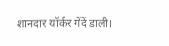शानदार यॉर्कर गेंदें डाली।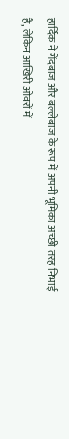हार्दिक ने गेंदबाज और बल्लेबाज के रूप में अपनी भूमिका अच्छी तरह निभाई है, लेकिन आखिरी ओवरों में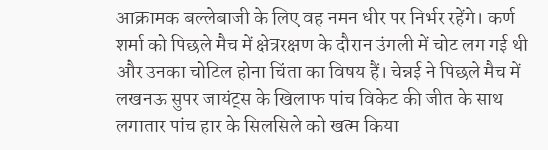आक्रामक बल्लेबाजी के लिए वह नमन धीर पर निर्भर रहेंगे। कर्ण शर्मा को पिछले मैच में क्षेत्ररक्षण के दौरान उंगली में चोट लग गई थी और उनका चोटिल होना चिंता का विषय हैं। चेन्नई ने पिछले मैच में लखनऊ सुपर जायंट्स के खिलाफ पांच विकेट की जीत के साथ लगातार पांच हार के सिलसिले को खत्म किया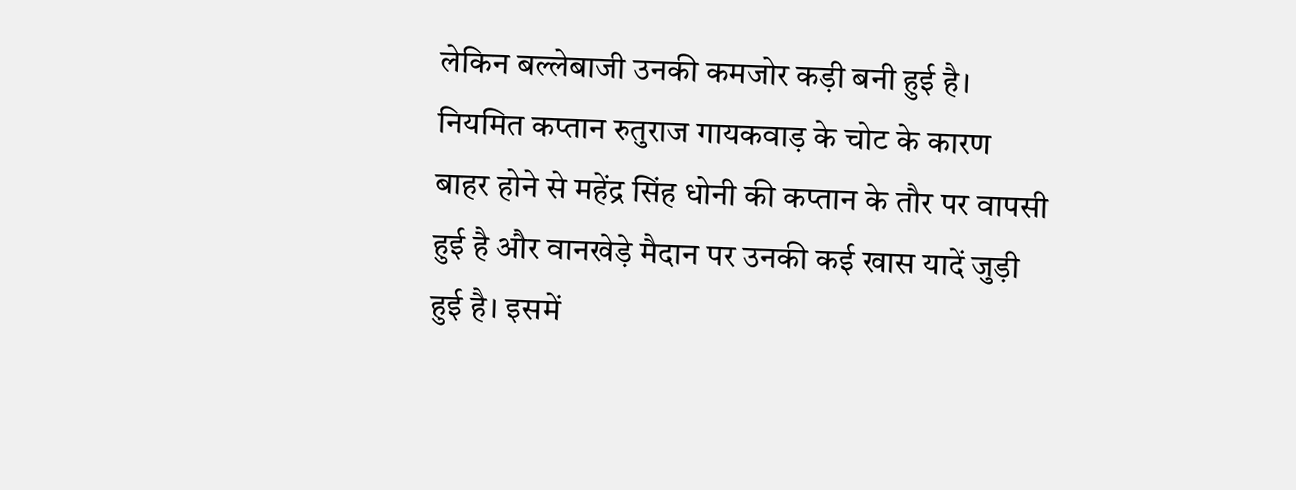लेकिन बल्लेबाजी उनकी कमजोर कड़ी बनी हुई है। नियमित कप्तान रुतुराज गायकवाड़ के चोट के कारण बाहर होने से महेंद्र सिंह धोनी की कप्तान के तौर पर वापसी हुई है और वानखेड़े मैदान पर उनकी कई खास यादें जुड़ी हुई है। इसमें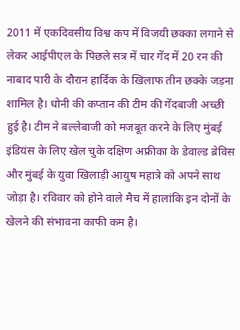2011 में एकदिवसीय विश्व कप में विजयी छक्का लगाने से लेकर आईपीएल के पिछले सत्र में चार गेंद में 20 रन की नाबाद पारी के दौरान हार्दिक के खिलाफ तीन छक्के जड़ना शामिल है। धोनी की कप्तान की टीम की गेंदबाजी अच्छी हुई है। टीम ने बल्लेबाजी को मजबूत करने के लिए मुंबई इंडियंस के लिए खेल चुके दक्षिण अफ्रीका के डेवाल्ड ब्रेविस और मुंबई के युवा खिलाड़ी आयुष महात्रे को अपने साथ जोड़ा है। रविवार को होने वाले मैच में हालांकि इन दोनों के खेलने की संभावना काफी कम है।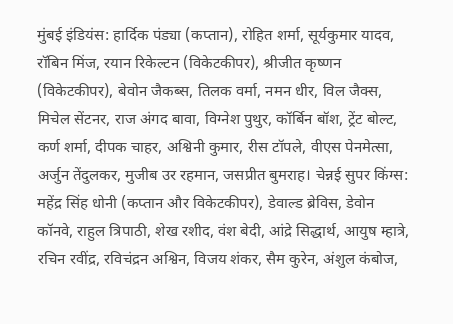मुंबई इंडियंस: हार्दिक पंड्या (कप्तान), रोहित शर्मा, सूर्यकुमार यादव, रॉबिन मिंज, रयान रिकेल्टन (विकेटकीपर), श्रीजीत कृष्णन (विकेटकीपर), बेवोन जैकब्स, तिलक वर्मा, नमन धीर, विल जैक्स, मिचेल सेंटनर, राज अंगद बावा, विग्नेश पुथुर, कॉर्बिन बॉश, ट्रेंट बोल्ट, कर्ण शर्मा, दीपक चाहर, अश्विनी कुमार, रीस टॉपले, वीएस पेनमेत्सा, अर्जुन तेंदुलकर, मुजीब उर रहमान, जसप्रीत बुमराह। चेन्नई सुपर किंग्स: महेंद्र सिंह धोनी (कप्तान और विकेटकीपर), डेवाल्ड ब्रेविस, डेवोन कॉनवे, राहुल त्रिपाठी, शेख रशीद, वंश बेदी, आंद्रे सिद्धार्थ, आयुष म्हात्रे, रचिन रवींद्र, रविचंद्रन अश्विन, विजय शंकर, सैम कुरेन, अंशुल कंबोज,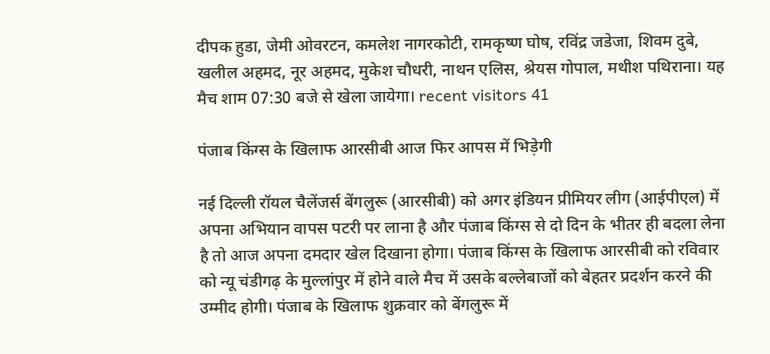दीपक हुडा, जेमी ओवरटन, कमलेश नागरकोटी, रामकृष्ण घोष, रविंद्र जडेजा, शिवम दुबे, खलील अहमद, नूर अहमद, मुकेश चौधरी, नाथन एलिस, श्रेयस गोपाल, मथीश पथिराना। यह मैच शाम 07:30 बजे से खेला जायेगा। recent visitors 41

पंजाब किंग्स के खिलाफ आरसीबी आज फिर आपस में भिड़ेगी

नई दिल्ली रॉयल चैलेंजर्स बेंगलुरू (आरसीबी) को अगर इंडियन प्रीमियर लीग (आईपीएल) में अपना अभियान वापस पटरी पर लाना है और पंजाब किंग्स से दो दिन के भीतर ही बदला लेना है तो आज अपना दमदार खेल दिखाना होगा। पंजाब किंग्स के खिलाफ आरसीबी को रविवार को न्यू चंडीगढ़ के मुल्लांपुर में होने वाले मैच में उसके बल्लेबाजों को बेहतर प्रदर्शन करने की उम्मीद होगी। पंजाब के खिलाफ शुक्रवार को बेंगलुरू में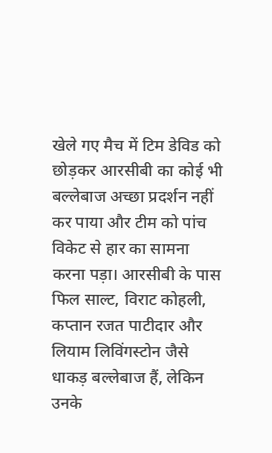खेले गए मैच में टिम डेविड को छोड़कर आरसीबी का कोई भी बल्लेबाज अच्छा प्रदर्शन नहीं कर पाया और टीम को पांच विकेट से हार का सामना करना पड़ा। आरसीबी के पास फिल साल्ट, विराट कोहली, कप्तान रजत पाटीदार और लियाम लिविंगस्टोन जैसे धाकड़ बल्लेबाज हैं, लेकिन उनके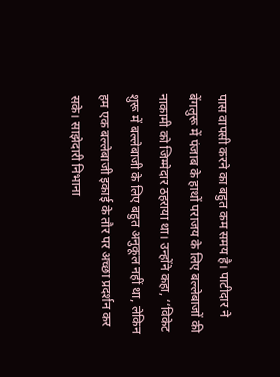पास वापसी करने का बहुत कम समय है। पाटीदार ने बेंगलुरू में पंजाब के हाथों पराजय के लिए बल्लेबाजों की नाकामी को जिम्मेदार ठहराया था। उन्होंने कहा, ‘‘विकेट शुरू में बल्लेबाजी के लिए बहुत अनुकूल नहीं था, लेकिन हम एक बल्लेबाजी इकाई के तौर पर अच्छा प्रदर्शन कर सके। साझेदारी निभाना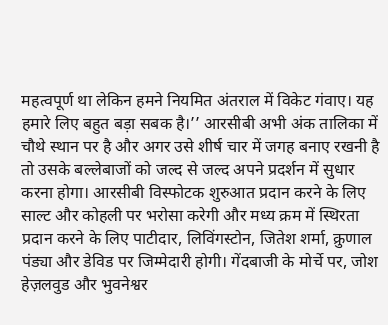महत्वपूर्ण था लेकिन हमने नियमित अंतराल में विकेट गंवाए। यह हमारे लिए बहुत बड़ा सबक है।’’ आरसीबी अभी अंक तालिका में चौथे स्थान पर है और अगर उसे शीर्ष चार में जगह बनाए रखनी है तो उसके बल्लेबाजों को जल्द से जल्द अपने प्रदर्शन में सुधार करना होगा। आरसीबी विस्फोटक शुरुआत प्रदान करने के लिए साल्ट और कोहली पर भरोसा करेगी और मध्य क्रम में स्थिरता प्रदान करने के लिए पाटीदार, लिविंगस्टोन, जितेश शर्मा, क्रुणाल पंड्या और डेविड पर जिम्मेदारी होगी। गेंदबाजी के मोर्चे पर, जोश हेज़लवुड और भुवनेश्वर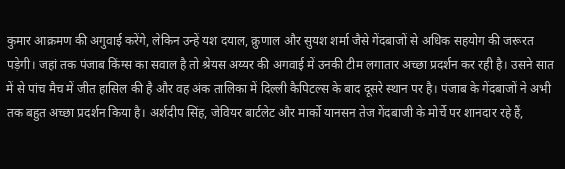कुमार आक्रमण की अगुवाई करेंगे, लेकिन उन्हें यश दयाल, क्रुणाल और सुयश शर्मा जैसे गेंदबाजों से अधिक सहयोग की जरूरत पड़ेगी। जहां तक पंजाब किंग्स का सवाल है तो श्रेयस अय्यर की अगवाई में उनकी टीम लगातार अच्छा प्रदर्शन कर रही है। उसने सात में से पांच मैच में जीत हासिल की है और वह अंक तालिका में दिल्ली कैपिटल्स के बाद दूसरे स्थान पर है। पंजाब के गेंदबाजों ने अभी तक बहुत अच्छा प्रदर्शन किया है। अर्शदीप सिंह, जेवियर बार्टलेट और मार्को यानसन तेज गेंदबाजी के मोर्चे पर शानदार रहे हैं,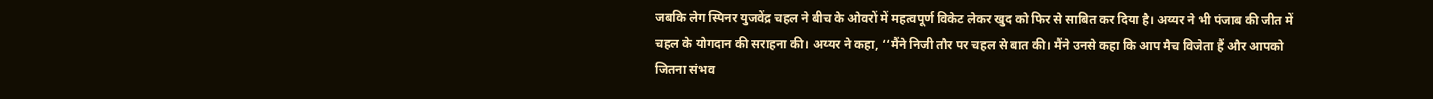जबकि लेग स्पिनर युजवेंद्र चहल ने बीच के ओवरों में महत्वपूर्ण विकेट लेकर खुद को फिर से साबित कर दिया है। अय्यर ने भी पंजाब की जीत में चहल के योगदान की सराहना की। अय्यर ने कहा, ‘‘मैंने निजी तौर पर चहल से बात की। मैंने उनसे कहा कि आप मैच विजेता हैं और आपको जितना संभव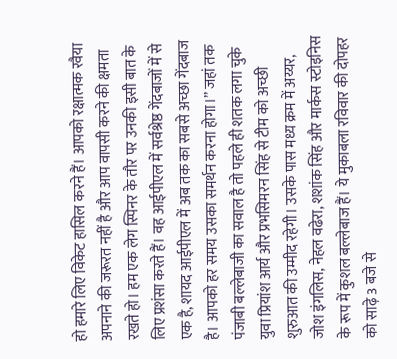हो हमारे लिए विकेट हासिल करने हैं। आपको रक्षात्मक रवैया अपनाने की जरूरत नहीं है और आप वापसी करने की क्षमता रखते हो। हम एक लेग स्पिनर के तौर पर उनकी इसी बात के लिए प्रशंसा करते हैं। वह आईपीएल में सर्वश्रेष्ठ गेंदबाजों में से एक है, शायद आईपीएल में अब तक का सबसे अच्छा गेंदबाज है। आपको हर समय उसका समर्थन करना होगा।’’ जहां तक पंजाबी बल्लेबाजी का सवाल है तो पहले ही शतक लगा चुके युवा प्रियांश आर्य और प्रभसिमरन सिंह से टीम को अच्छी शुरुआत की उम्मीद रहेगी। उसके पास मध्य क्रम में अय्यर, जोश इंगलिस, नेहल वढेरा, शशांक सिंह और मार्कस स्टोइनिस के रूप में कुशल बल्लेबाज हैं। ये मुकाबला रविवार की दोपहर को साढ़े 3 बजे से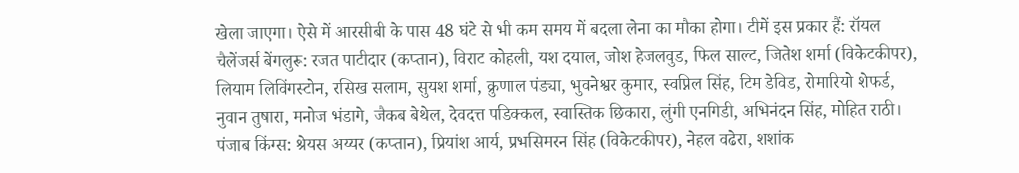खेला जाएगा। ऐसे में आरसीबी के पास 48 घंटे से भी कम समय में बदला लेना का मौका होगा। टीमें इस प्रकार हैं: रॉयल चैलेंजर्स बेंगलुरू: रजत पाटीदार (कप्तान), विराट कोहली, यश दयाल, जोश हेजलवुड, फिल साल्ट, जितेश शर्मा (विकेटकीपर), लियाम लिविंगस्टोन, रसिख सलाम, सुयश शर्मा, क्रुणाल पंड्या, भुवनेश्वर कुमार, स्वप्निल सिंह, टिम डेविड, रोमारियो शेफर्ड, नुवान तुषारा, मनोज भंडागे, जैकब बेथेल, देवदत्त पडिक्कल, स्वास्तिक छिकारा, लुंगी एनगिडी, अभिनंदन सिंह, मोहित राठी। पंजाब किंग्स: श्रेयस अय्यर (कप्तान), प्रियांश आर्य, प्रभसिमरन सिंह (विकेटकीपर), नेहल वढेरा, शशांक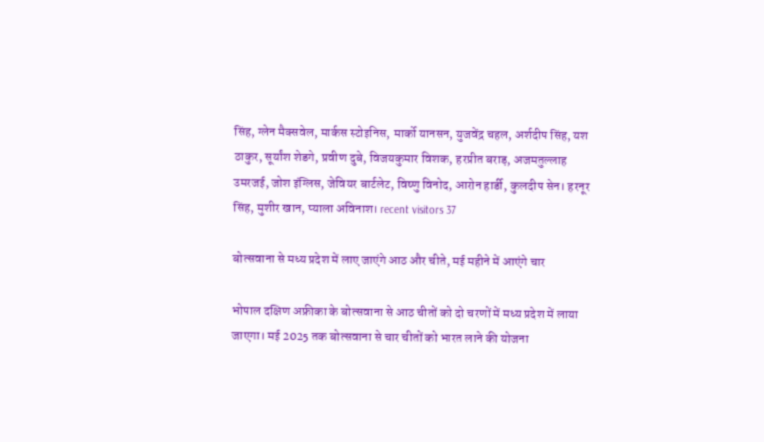सिंह, ग्लेन मैक्सवेल, मार्कस स्टोइनिस, मार्को यानसन, युजवेंद्र चहल, अर्शदीप सिंह, यश ठाकुर, सूर्यांश शेडगे, प्रवीण दुबे, विजयकुमार विशक, हरप्रीत बराड़, अजमतुल्लाह उमरजई, जोश इंग्लिस, जेवियर बार्टलेट, विष्णु विनोद, आरोन हार्डी, कुलदीप सेन। हरनूर सिंह, मुशीर खान, प्याला अविनाश। recent visitors 37

बोत्सवाना से मध्य प्रदेश में लाए जाएंगे आठ और चीते, मई महीने में आएंगे चार

भोपाल दक्षिण अफ्रीका के बोत्सवाना से आठ चीतों को दो चरणों में मध्य प्रदेश में लाया जाएगा। मई 2025 तक बोत्सवाना से चार चीतों को भारत लाने की योजना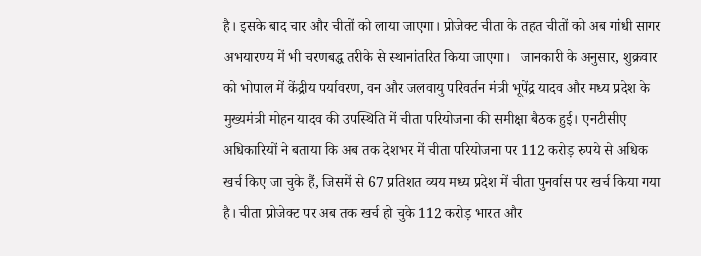है। इसके बाद चार और चीतों को लाया जाएगा। प्रोजेक्ट चीता के तहत चीतों को अब गांधी सागर अभयारण्य में भी चरणबद्ध तरीके से स्थानांतरित किया जाएगा।   जानकारी के अनुसार, शुक्रवार को भोपाल में केंद्रीय पर्यावरण, वन और जलवायु परिवर्तन मंत्री भूपेंद्र यादव और मध्य प्रदेश के मुख्यमंत्री मोहन यादव की उपस्थिति में चीता परियोजना की समीक्षा बैठक हुई। एनटीसीए अधिकारियों ने बताया कि अब तक देशभर में चीता परियोजना पर 112 करोड़ रुपये से अधिक खर्च किए जा चुके हैं, जिसमें से 67 प्रतिशत व्यय मध्य प्रदेश में चीता पुनर्वास पर खर्च किया गया है। चीता प्रोजेक्ट पर अब तक खर्च हो चुके 112 करोड़ भारत और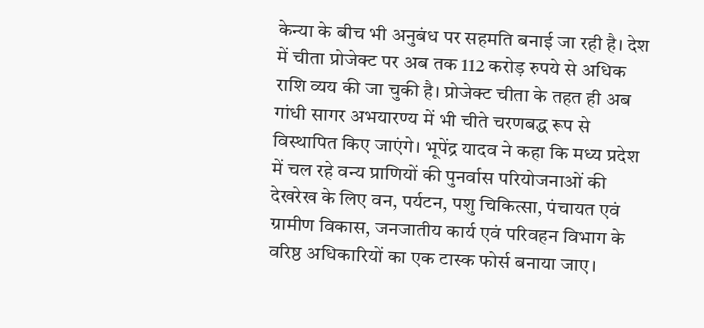केन्या के बीच भी अनुबंध पर सहमति बनाई जा रही है। देश में चीता प्रोजेक्ट पर अब तक 112 करोड़ रुपये से अधिक राशि व्यय की जा चुकी है। प्रोजेक्ट चीता के तहत ही अब गांधी सागर अभयारण्य में भी चीते चरणबद्ध रूप से विस्थापित किए जाएंगे। भूपेंद्र यादव ने कहा कि मध्य प्रदेश में चल रहे वन्य प्राणियों की पुनर्वास परियोजनाओं की देखरेख के लिए वन, पर्यटन, पशु चिकित्सा, पंचायत एवं ग्रामीण विकास, जनजातीय कार्य एवं परिवहन विभाग के वरिष्ठ अधिकारियों का एक टास्क फोर्स बनाया जाए।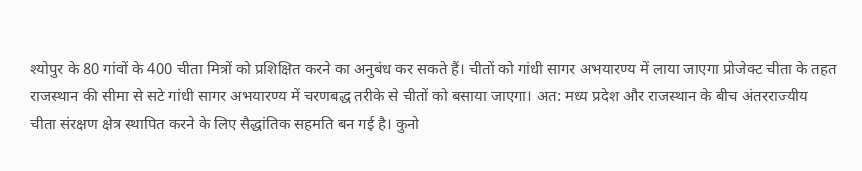श्योपुर के 80 गांवों के 400 चीता मित्रों को प्रशिक्षित करने का अनुबंध कर सकते हैं। चीतों को गांधी सागर अभयारण्य में लाया जाएगा प्रोजेक्ट चीता के तहत राजस्थान की सीमा से सटे गांधी सागर अभयारण्य में चरणबद्ध तरीके से चीतों को बसाया जाएगा। अत: मध्य प्रदेश और राजस्थान के बीच अंतरराज्यीय चीता संरक्षण क्षेत्र स्थापित करने के लिए सैद्धांतिक सहमति बन गई है। कुनो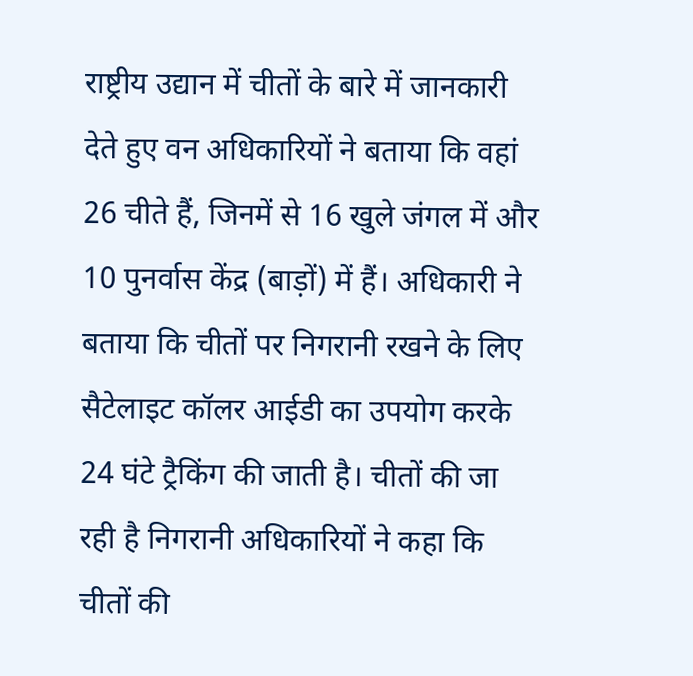राष्ट्रीय उद्यान में चीतों के बारे में जानकारी देते हुए वन अधिकारियों ने बताया कि वहां 26 चीते हैं, जिनमें से 16 खुले जंगल में और 10 पुनर्वास केंद्र (बाड़ों) में हैं। अधिकारी ने बताया कि चीतों पर निगरानी रखने के लिए सैटेलाइट कॉलर आईडी का उपयोग करके 24 घंटे ट्रैकिंग की जाती है। चीतों की जा रही है निगरानी अधिकारियों ने कहा कि चीतों की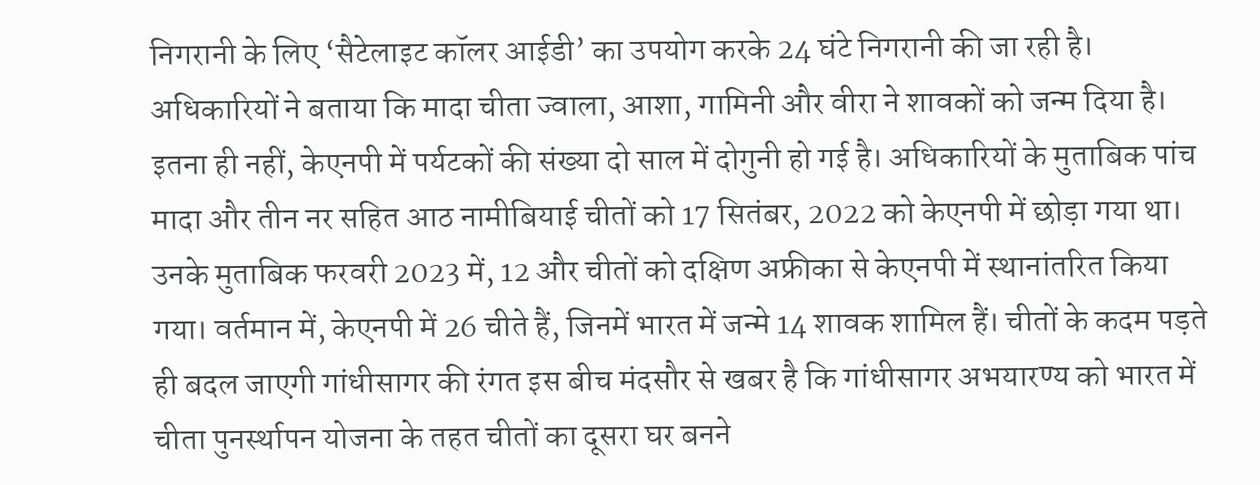निगरानी के लिए ‘सैटेलाइट कॉलर आईडी’ का उपयोग करके 24 घंटे निगरानी की जा रही है।  अधिकारियों ने बताया कि मादा चीता ज्वाला, आशा, गामिनी और वीरा ने शावकों को जन्म दिया है। इतना ही नहीं, केएनपी में पर्यटकों की संख्या दो साल में दोगुनी हो गई है। अधिकारियों के मुताबिक पांच मादा और तीन नर सहित आठ नामीबियाई चीतों को 17 सितंबर, 2022 को केएनपी में छोड़ा गया था। उनके मुताबिक फरवरी 2023 में, 12 और चीतों को दक्षिण अफ्रीका से केएनपी में स्थानांतरित किया गया। वर्तमान में, केएनपी में 26 चीते हैं, जिनमें भारत में जन्मे 14 शावक शामिल हैं। चीतों के कदम पड़ते ही बदल जाएगी गांधीसागर की रंगत इस बीच मंदसौर से खबर है कि गांधीसागर अभयारण्य को भारत में चीता पुनर्स्थापन योजना के तहत चीतों का दूसरा घर बनने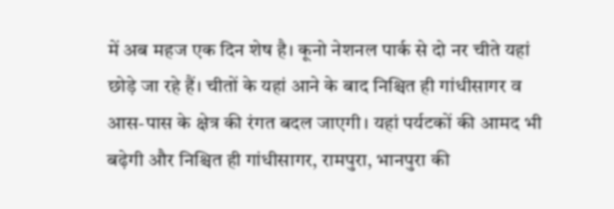में अब महज एक दिन शेष है। कूनो नेशनल पार्क से दो नर चीते यहां छोड़े जा रहे हैं। चीतों के यहां आने के बाद निश्चित ही गांधीसागर व आस-पास के क्षेत्र की रंगत बदल जाएगी। यहां पर्यटकों की आमद भी बढ़ेगी और निश्चित ही गांधीसागर, रामपुरा, भानपुरा की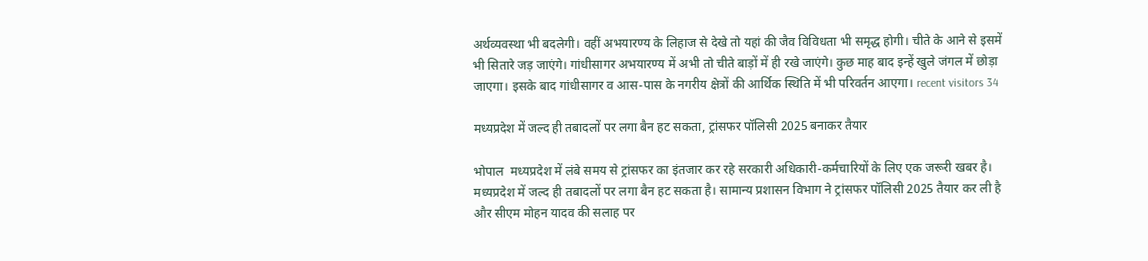अर्थव्यवस्था भी बदलेगी। वहीं अभयारण्य के लिहाज से देखे तो यहां की जैव विविधता भी समृद्ध होगी। चीते के आने से इसमें भी सितारे जड़ जाएंगे। गांधीसागर अभयारण्य में अभी तो चीते बाड़ों में ही रखे जाएंगे। कुछ माह बाद इन्हें खुले जंगल में छोड़ा जाएगा। इसके बाद गांधीसागर व आस-पास के नगरीय क्षेत्रों की आर्थिक स्थिति में भी परिवर्तन आएगा। recent visitors 34

मध्यप्रदेश में जल्द ही तबादलों पर लगा बैन हट सकता, ट्रांसफर पॉलिसी 2025 बनाकर तैयार

भोपाल  मध्यप्रदेश में लंबे समय से ट्रांसफर का इंतजार कर रहे सरकारी अधिकारी-कर्मचारियों के लिए एक जरूरी खबर है। मध्यप्रदेश में जल्द ही तबादलों पर लगा बैन हट सकता है। सामान्य प्रशासन विभाग ने ट्रांसफर पॉलिसी 2025 तैयार कर ली है और सीएम मोहन यादव की सलाह पर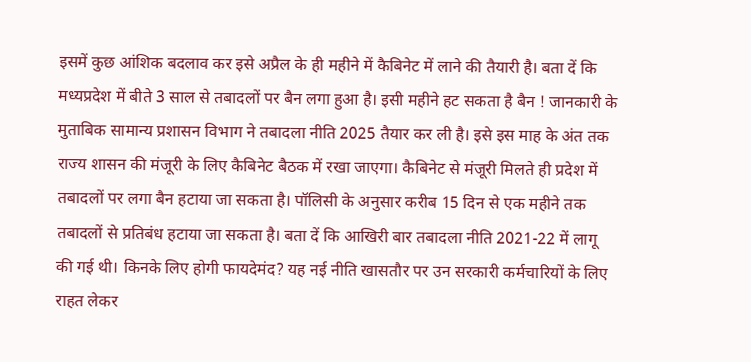इसमें कुछ आंशिक बदलाव कर इसे अप्रैल के ही महीने में कैबिनेट में लाने की तैयारी है। बता दें कि मध्यप्रदेश में बीते 3 साल से तबादलों पर बैन लगा हुआ है। इसी महीने हट सकता है बैन ! जानकारी के मुताबिक सामान्य प्रशासन विभाग ने तबादला नीति 2025 तैयार कर ली है। इसे इस माह के अंत तक राज्य शासन की मंजूरी के लिए कैबिनेट बैठक में रखा जाएगा। कैबिनेट से मंजूरी मिलते ही प्रदेश में तबादलों पर लगा बैन हटाया जा सकता है। पॉलिसी के अनुसार करीब 15 दिन से एक महीने तक तबादलों से प्रतिबंध हटाया जा सकता है। बता दें कि आखिरी बार तबादला नीति 2021-22 में लागू की गई थी। किनके लिए होगी फायदेमंद? यह नई नीति खासतौर पर उन सरकारी कर्मचारियों के लिए राहत लेकर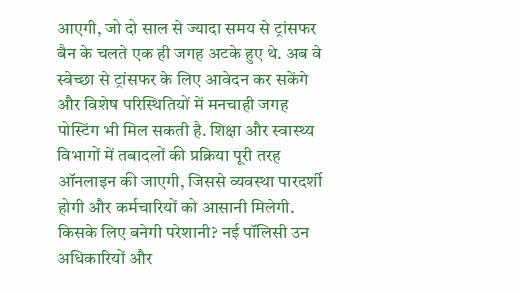आएगी, जो दो साल से ज्यादा समय से ट्रांसफर बैन के चलते एक ही जगह अटके हुए थे. अब वे स्वेच्छा से ट्रांसफर के लिए आवेदन कर सकेंगे और विशेष परिस्थितियों में मनचाही जगह पोस्टिंग भी मिल सकती है. शिक्षा और स्वास्थ्य विभागों में तबादलों की प्रक्रिया पूरी तरह ऑनलाइन की जाएगी, जिससे व्यवस्था पारदर्शी होगी और कर्मचारियों को आसानी मिलेगी. किसके लिए बनेगी परेशानी? नई पॉलिसी उन अधिकारियों और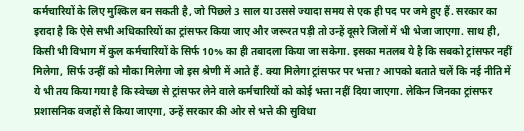कर्मचारियों के लिए मुश्किल बन सकती है, जो पिछले 3 साल या उससे ज्यादा समय से एक ही पद पर जमे हुए हैं. सरकार का इरादा है कि ऐसे सभी अधिकारियों का ट्रांसफर किया जाए और जरूरत पड़ी तो उन्हें दूसरे जिलों में भी भेजा जाएगा. साथ ही, किसी भी विभाग में कुल कर्मचारियों के सिर्फ 10% का ही तबादला किया जा सकेगा. इसका मतलब ये है कि सबको ट्रांसफर नहीं मिलेगा, सिर्फ उन्हीं को मौका मिलेगा जो इस श्रेणी में आते हैं. क्या मिलेगा ट्रांसफर पर भत्ता? आपको बताते चलें कि नई नीति में ये भी तय किया गया है कि स्वेच्छा से ट्रांसफर लेने वाले कर्मचारियों को कोई भत्ता नहीं दिया जाएगा. लेकिन जिनका ट्रांसफर प्रशासनिक वजहों से किया जाएगा, उन्हें सरकार की ओर से भत्ते की सुविधा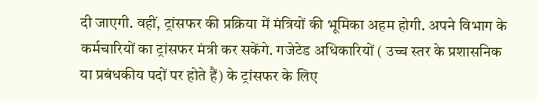दी जाएगी. वहीं, ट्रांसफर की प्रक्रिया में मंत्रियों की भूमिका अहम होगी. अपने विभाग के कर्मचारियों का ट्रांसफर मंत्री कर सकेंगे. गजेटेड अधिकारियों ( उच्च स्तर के प्रशासनिक या प्रबंधकीय पदों पर होते हैं) के ट्रांसफर के लिए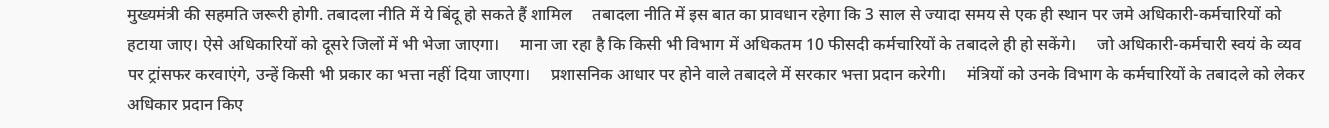मुख्यमंत्री की सहमति जरूरी होगी. तबादला नीति में ये बिंदू हो सकते हैं शामिल     तबादला नीति में इस बात का प्रावधान रहेगा कि 3 साल से ज्यादा समय से एक ही स्थान पर जमे अधिकारी-कर्मचारियों को हटाया जाए। ऐसे अधिकारियों को दूसरे जिलों में भी भेजा जाएगा।     माना जा रहा है कि किसी भी विभाग में अधिकतम 10 फीसदी कर्मचारियों के तबादले ही हो सकेंगे।     जो अधिकारी-कर्मचारी स्वयं के व्यव पर ट्रांसफर करवाएंगे, उन्हें किसी भी प्रकार का भत्ता नहीं दिया जाएगा।     प्रशासनिक आधार पर होने वाले तबादले में सरकार भत्ता प्रदान करेगी।     मंत्रियों को उनके विभाग के कर्मचारियों के तबादले को लेकर अधिकार प्रदान किए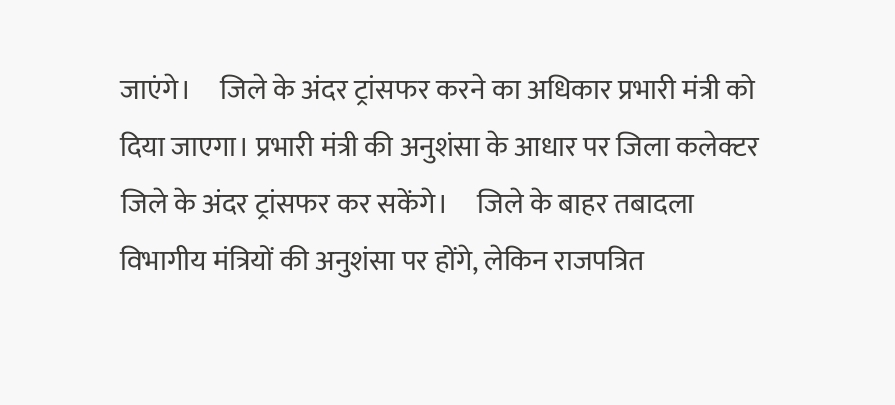जाएंगे।     जिले के अंदर ट्रांसफर करने का अधिकार प्रभारी मंत्री को दिया जाएगा। प्रभारी मंत्री की अनुशंसा के आधार पर जिला कलेक्टर जिले के अंदर ट्रांसफर कर सकेंगे।     जिले के बाहर तबादला विभागीय मंत्रियों की अनुशंसा पर होंगे, लेकिन राजपत्रित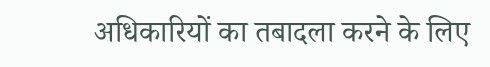अधिकारियों का तबादला करने के लिए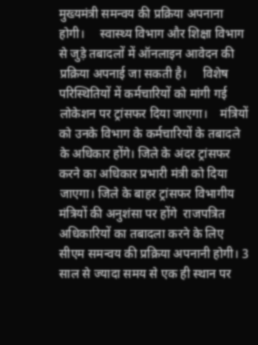मुख्यमंत्री समन्वय की प्रक्रिया अपनाना होगी।     स्वास्थ्य विभाग और शिक्षा विभाग से जुड़े तबादलों में ऑनलाइन आवेदन की प्रक्रिया अपनाई जा सकती है।     विशेष परिस्थितियों में कर्मचारियों को मांगी गई लोकेशन पर ट्रांसफर दिया जाएगा।    मंत्रियों को उनके विभाग के कर्मचारियों के तबादले के अधिकार होंगे। जिले के अंदर ट्रांसफर करने का अधिकार प्रभारी मंत्री को दिया जाएगा। जिले के बाहर ट्रांसफर विभागीय मंत्रियों की अनुशंसा पर होंगे  राजपत्रित अधिकारियों का तबादला करने के लिए सीएम समन्वय की प्रक्रिया अपनानी होगी। 3 साल से ज्यादा समय से एक ही स्थान पर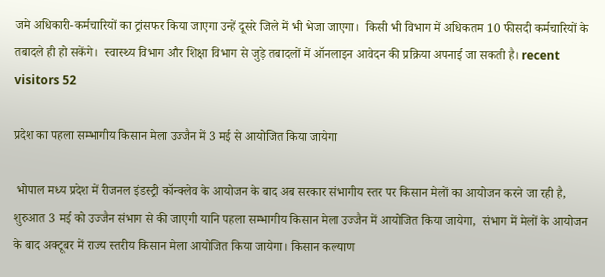जमे अधिकारी-कर्मचारियों का ट्रांसफर किया जाएगा उन्हें दूसरे जिले में भी भेजा जाएगा।  किसी भी विभाग में अधिकतम 10 फीसदी कर्मचारियों के तबादले ही हो सकेंगे।  स्वास्थ्य विभाग और शिक्षा विभाग से जुड़े तबादलों में ऑनलाइन आवेदन की प्रक्रिया अपनाई जा सकती है। recent visitors 52

प्रदेश का पहला सम्भागीय किसान मेला उज्जैन में 3 मई से आयोजित किया जायेगा

 भोपाल मध्य प्रदेश में रीजनल इंडस्ट्री कॉन्क्लेव के आयोजन के बाद अब सरकार संभागीय स्तर पर किसान मेलों का आयोजन करने जा रही है, शुरुआत 3 मई को उज्जैन संभाग से की जाएगी यानि पहला सम्भागीय किसान मेला उज्जैन में आयोजित किया जायेगा,  संभाग में मेलों के आयोजन के बाद अक्टूबर में राज्य स्तरीय किसान मेला आयोजित किया जायेगा। किसान कल्याण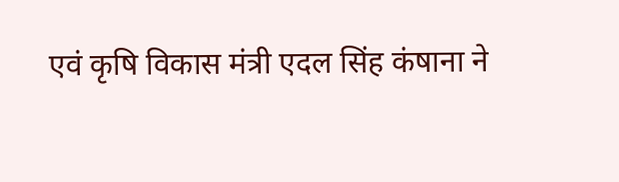एवं कृषि विकास मंत्री एदल सिंह कंषाना ने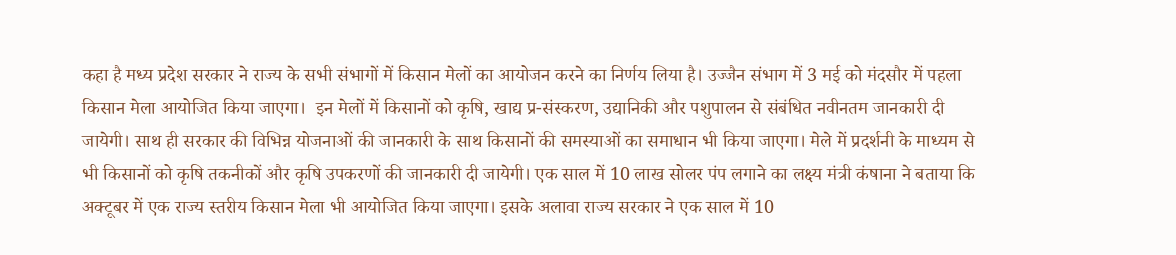कहा है मध्य प्रदेश सरकार ने राज्य के सभी संभागों में किसान मेलों का आयोजन करने का निर्णय लिया है। उज्जैन संभाग में 3 मई को मंदसौर में पहला किसान मेला आयोजित किया जाएगा।  इन मेलों में किसानों को कृषि, खाद्य प्र-संस्करण, उद्यानिकी और पशुपालन से संबंधित नवीनतम जानकारी दी जायेगी। साथ ही सरकार की विभिन्न योजनाओं की जानकारी के साथ किसानों की समस्याओं का समाधान भी किया जाएगा। मेले में प्रदर्शनी के माध्यम से भी किसानों को कृषि तकनीकों और कृषि उपकरणों की जानकारी दी जायेगी। एक साल में 10 लाख सोलर पंप लगाने का लक्ष्य मंत्री कंषाना ने बताया कि अक्टूबर में एक राज्य स्तरीय किसान मेला भी आयोजित किया जाएगा। इसके अलावा राज्य सरकार ने एक साल में 10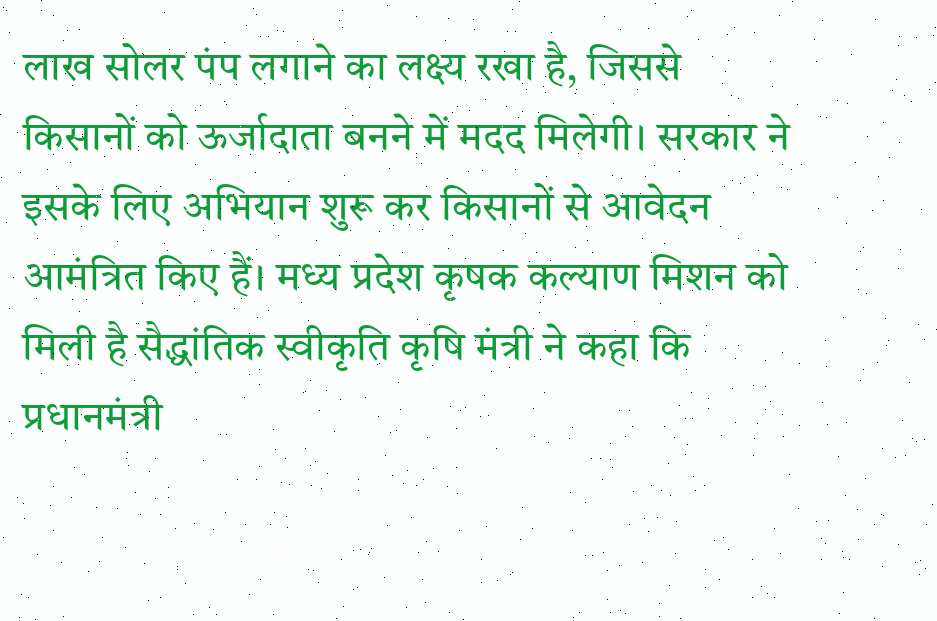लाख सोलर पंप लगाने का लक्ष्य रखा है, जिससे किसानों को ऊर्जादाता बनने में मदद मिलेगी। सरकार ने इसके लिए अभियान शुरू कर किसानों से आवेदन आमंत्रित किए हैं। मध्य प्रदेश कृषक कल्याण मिशन को मिली है सैद्धांतिक स्वीकृति कृषि मंत्री ने कहा कि प्रधानमंत्री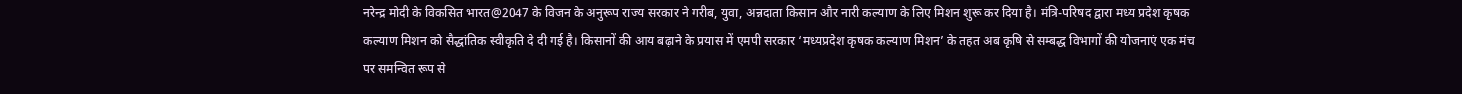नरेन्द्र मोदी के विकसित भारत@2047 के विजन के अनुरूप राज्य सरकार ने गरीब, युवा, अन्नदाता किसान और नारी कल्याण के लिए मिशन शुरू कर दिया है। मंत्रि-परिषद द्वारा मध्य प्रदेश कृषक कल्याण मिशन को सैद्धांतिक स्वीकृति दे दी गई है। किसानों की आय बढ़ाने के प्रयास में एमपी सरकार ‘मध्यप्रदेश कृषक कल्याण मिशन’ के तहत अब कृषि से सम्बद्ध विभागों की योजनाएं एक मंच पर समन्वित रूप से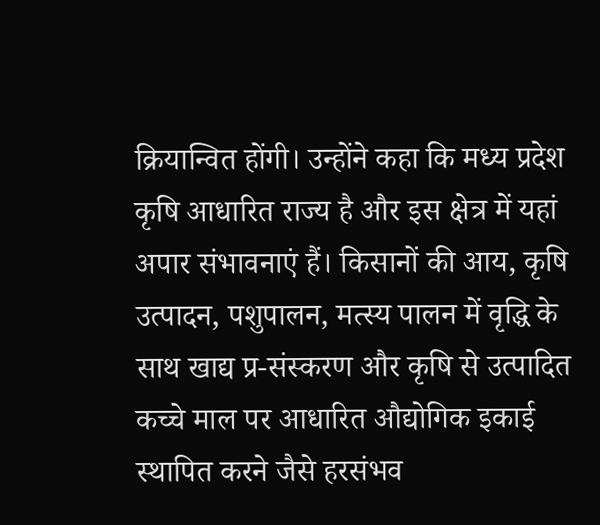क्रियान्वित होंगी। उन्होंने कहा कि मध्य प्रदेश कृषि आधारित राज्य है और इस क्षेत्र में यहां अपार संभावनाएं हैं। किसानों की आय, कृषि उत्पादन, पशुपालन, मत्स्य पालन में वृद्धि के साथ खाद्य प्र-संस्करण और कृषि से उत्पादित कच्चे माल पर आधारित औद्योगिक इकाई स्थापित करने जैसे हरसंभव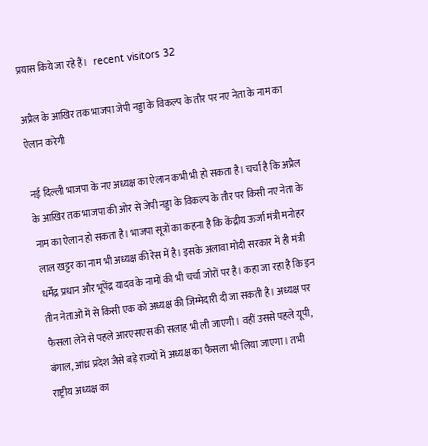प्रयास किये जा रहे हैं।   recent visitors 32

अप्रैल के आखिर तक भाजपा जेपी नड्डा के विकल्प के तौर पर नए नेता के नाम का ऐलान करेगी

नई दिल्ली भाजपा के नए अध्यक्ष का ऐलान कभी भी हो सकता है। चर्चा है कि अप्रैल के आखिर तक भाजपा की ओर से जेपी नड्डा के विकल्प के तौर पर किसी नए नेता के नाम का ऐलान हो सकता है। भाजपा सूत्रों का कहना है कि केंद्रीय ऊर्जा मंत्री मनोहर लाल खट्टर का नाम भी अध्यक्ष की रेस में है। इसके अलावा मोदी सरकार में ही मंत्री धर्मेंद्र प्रधान और भूपेंद्र यादव के नामों की भी चर्चा जोरों पर है। कहा जा रहा है कि इन तीन नेताओं में से किसी एक को अध्यक्ष की जिम्मेदारी दी जा सकती है। अध्यक्ष पर फैसला लेने से पहले आरएसएस की सलाह भी ली जाएगी। वहीं उससे पहले यूपी, बंगाल, आंध्र प्रदेश जैसे बड़े राज्यों में अध्यक्ष का फैसला भी लिया जाएगा। तभी राष्ट्रीय अध्यक्ष का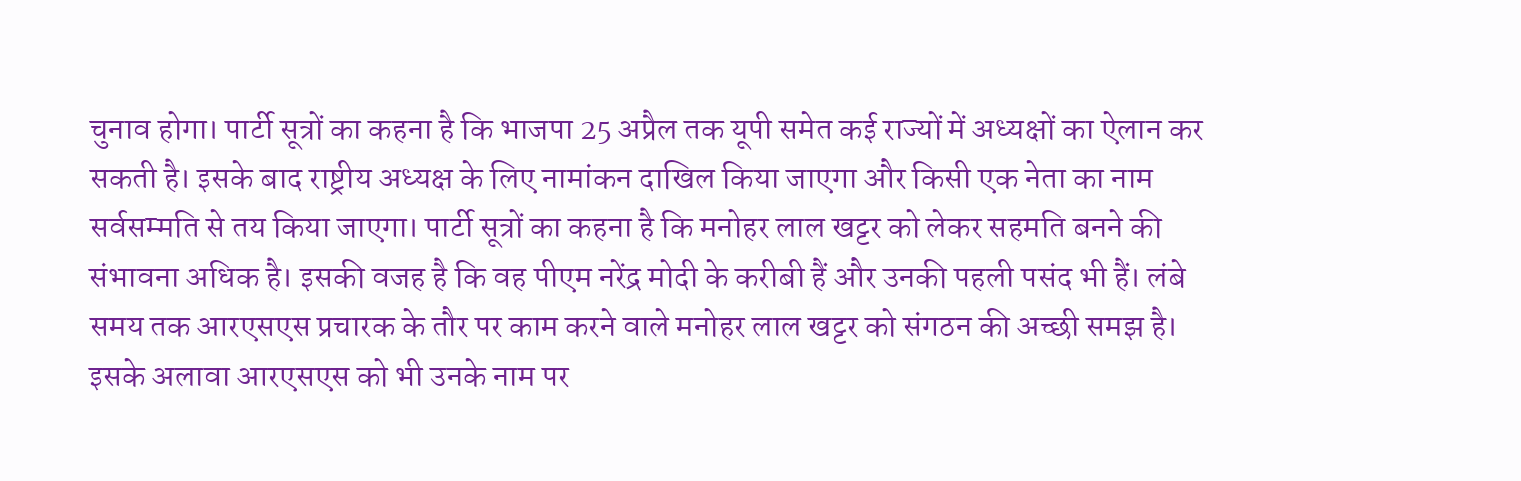चुनाव होगा। पार्टी सूत्रों का कहना है कि भाजपा 25 अप्रैल तक यूपी समेत कई राज्यों में अध्यक्षों का ऐलान कर सकती है। इसके बाद राष्ट्रीय अध्यक्ष के लिए नामांकन दाखिल किया जाएगा और किसी एक नेता का नाम सर्वसम्मति से तय किया जाएगा। पार्टी सूत्रों का कहना है कि मनोहर लाल खट्टर को लेकर सहमति बनने की संभावना अधिक है। इसकी वजह है कि वह पीएम नरेंद्र मोदी के करीबी हैं और उनकी पहली पसंद भी हैं। लंबे समय तक आरएसएस प्रचारक के तौर पर काम करने वाले मनोहर लाल खट्टर को संगठन की अच्छी समझ है। इसके अलावा आरएसएस को भी उनके नाम पर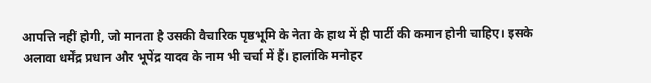आपत्ति नहीं होगी, जो मानता है उसकी वैचारिक पृष्ठभूमि के नेता के हाथ में ही पार्टी की कमान होनी चाहिए। इसके अलावा धर्मेंद्र प्रधान और भूपेंद्र यादव के नाम भी चर्चा में हैं। हालांकि मनोहर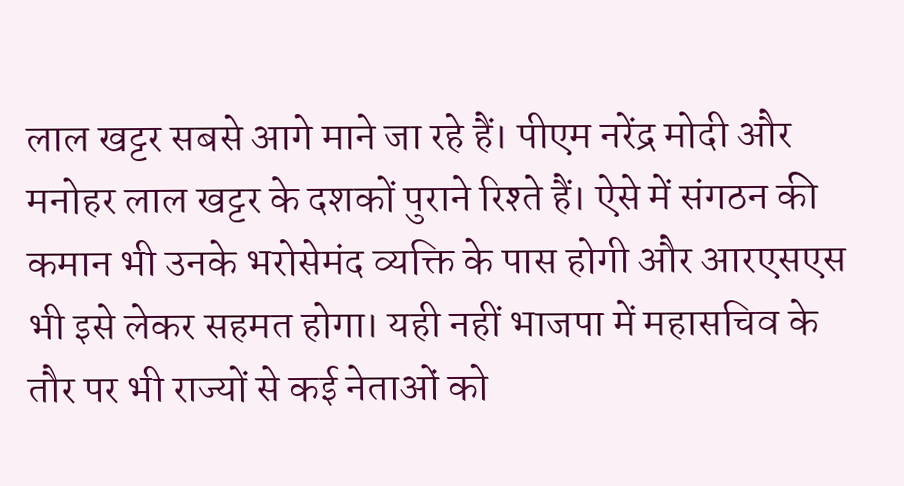लाल खट्टर सबसे आगे माने जा रहे हैं। पीएम नरेंद्र मोदी और मनोहर लाल खट्टर के दशकों पुराने रिश्ते हैं। ऐसे में संगठन की कमान भी उनके भरोसेमंद व्यक्ति के पास होगी और आरएसएस भी इसे लेकर सहमत होगा। यही नहीं भाजपा में महासचिव के तौर पर भी राज्यों से कई नेताओं को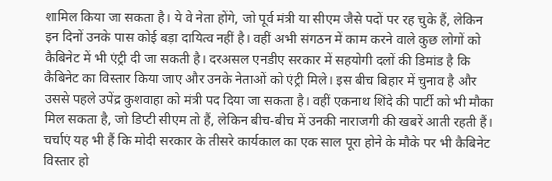शामिल किया जा सकता है। ये वे नेता होंगे, जो पूर्व मंत्री या सीएम जैसे पदों पर रह चुके हैं, लेकिन इन दिनों उनके पास कोई बड़ा दायित्व नहीं है। वहीं अभी संगठन में काम करने वाले कुछ लोगों को कैबिनेट में भी एंट्री दी जा सकती है। दरअसल एनडीए सरकार में सहयोगी दलों की डिमांड है कि कैबिनेट का विस्तार किया जाए और उनके नेताओं को एंट्री मिले। इस बीच बिहार में चुनाव है और उससे पहले उपेंद्र कुशवाहा को मंत्री पद दिया जा सकता है। वहीं एकनाथ शिंदे की पार्टी को भी मौका मिल सकता है, जो डिप्टी सीएम तो हैं, लेकिन बीच-बीच में उनकी नाराजगी की खबरें आती रहती हैं। चर्चाएं यह भी हैं कि मोदी सरकार के तीसरे कार्यकाल का एक साल पूरा होने के मौके पर भी कैबिनेट विस्तार हो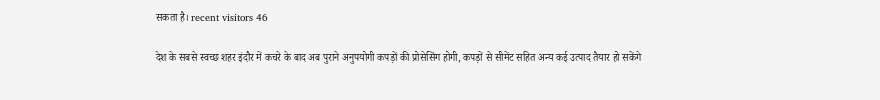सकता है। recent visitors 46

देश के सबसे स्वच्छ शहर इंदौर में कचरे के बाद अब पुराने अनुपयोगी कपड़ों की प्रोसेसिंग होगी, कपड़ों से सीमेंट सहित अन्य कई उत्पाद तैयार हो सकेंगे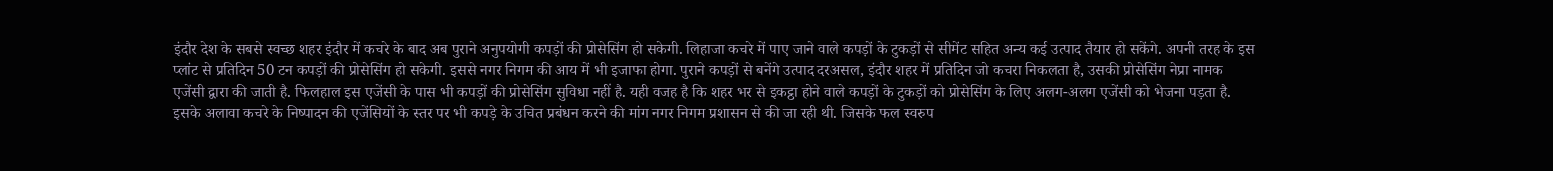इंदौर देश के सबसे स्वच्छ शहर इंदौर में कचरे के बाद अब पुराने अनुपयोगी कपड़ों की प्रोसेसिंग हो सकेगी. लिहाजा कचरे में पाए जाने वाले कपड़ों के टुकड़ों से सीमेंट सहित अन्य कई उत्पाद तैयार हो सकेंगे. अपनी तरह के इस प्लांट से प्रतिदिन 50 टन कपड़ों की प्रोसेसिंग हो सकेगी. इससे नगर निगम की आय में भी इजाफा होगा. पुराने कपड़ों से बनेंगे उत्पाद दरअसल, इंदौर शहर में प्रतिदिन जो कचरा निकलता है, उसकी प्रोसेसिंग नेप्रा नामक एजेंसी द्वारा की जाती है. फिलहाल इस एजेंसी के पास भी कपड़ों की प्रोसेसिंग सुविधा नहीं है. यही वजह है कि शहर भर से इकट्ठा होने वाले कपड़ों के टुकड़ों को प्रोसेसिंग के लिए अलग-अलग एजेंसी को भेजना पड़ता है. इसके अलावा कचरे के निष्पादन की एजेंसियों के स्तर पर भी कपड़े के उचित प्रबंधन करने की मांग नगर निगम प्रशासन से की जा रही थी. जिसके फल स्वरुप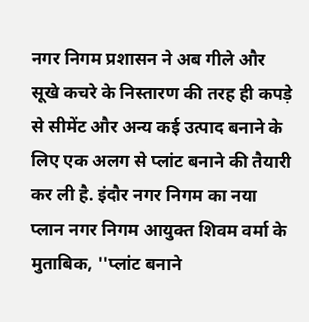नगर निगम प्रशासन ने अब गीले और सूखे कचरे के निस्तारण की तरह ही कपड़े से सीमेंट और अन्य कई उत्पाद बनाने के लिए एक अलग से प्लांट बनाने की तैयारी कर ली है. इंदौर नगर निगम का नया प्लान नगर निगम आयुक्त शिवम वर्मा के मुताबिक, ''प्लांट बनाने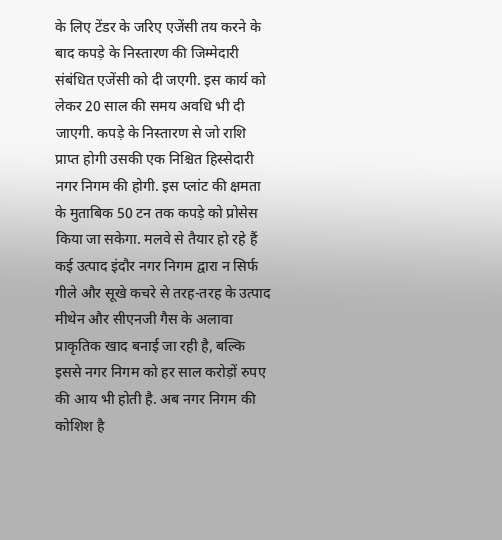के लिए टेंडर के जरिए एजेंसी तय करने के बाद कपड़े के निस्तारण की जिम्मेदारी संबंधित एजेंसी को दी जएगी. इस कार्य को लेकर 20 साल की समय अवधि भी दी जाएगी. कपड़े के निस्तारण से जो राशि प्राप्त होगी उसकी एक निश्चित हिस्सेदारी नगर निगम की होगी. इस प्लांट की क्षमता के मुताबिक 50 टन तक कपड़े को प्रोसेस किया जा सकेगा. मलवे से तैयार हो रहे हैं कई उत्पाद इंदौर नगर निगम द्वारा न सिर्फ गीले और सूखे कचरे से तरह-तरह के उत्पाद मीथेन और सीएनजी गैस के अलावा प्राकृतिक खाद बनाई जा रही है, बल्कि इससे नगर निगम को हर साल करोड़ों रुपए की आय भी होती है. अब नगर निगम की कोशिश है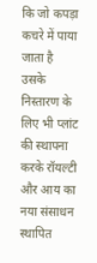कि जो कपड़ा कचरे में पाया जाता है उसके निस्तारण के लिए भी प्लांट की स्थापना करके रॉयल्टी और आय का नया संसाधन स्थापित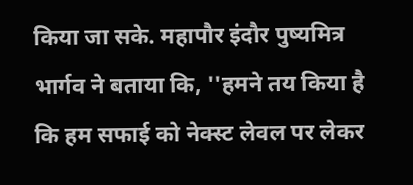किया जा सके. महापौर इंदौर पुष्यमित्र भार्गव ने बताया कि, ''हमने तय किया है कि हम सफाई को नेक्स्ट लेवल पर लेकर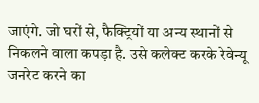जाएंगे. जो घरों से, फैक्ट्रियों या अन्य स्थानों से निकलने वाला कपड़ा है. उसे कलेक्ट करके रेवेन्यू जनरेट करने का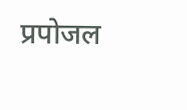प्रपोजल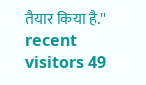तैयार किया है.'' recent visitors 49